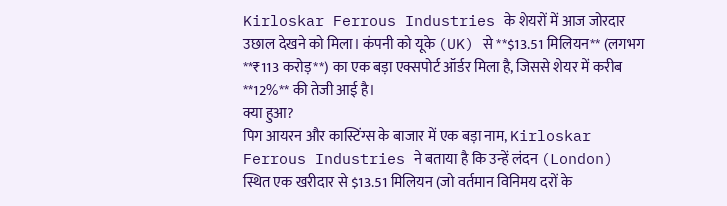Kirloskar Ferrous Industries के शेयरों में आज जोरदार उछाल देखने को मिला। कंपनी को यूके (UK) से **$13.51 मिलियन** (लगभग **₹113 करोड़**) का एक बड़ा एक्सपोर्ट ऑर्डर मिला है, जिससे शेयर में करीब **12%** की तेजी आई है।
क्या हुआ?
पिग आयरन और कास्टिंग्स के बाजार में एक बड़ा नाम, Kirloskar Ferrous Industries ने बताया है कि उन्हें लंदन (London) स्थित एक खरीदार से $13.51 मिलियन (जो वर्तमान विनिमय दरों के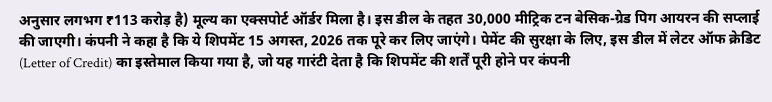अनुसार लगभग ₹113 करोड़ है) मूल्य का एक्सपोर्ट ऑर्डर मिला है। इस डील के तहत 30,000 मीट्रिक टन बेसिक-ग्रेड पिग आयरन की सप्लाई की जाएगी। कंपनी ने कहा है कि ये शिपमेंट 15 अगस्त, 2026 तक पूरे कर लिए जाएंगे। पेमेंट की सुरक्षा के लिए, इस डील में लेटर ऑफ क्रेडिट (Letter of Credit) का इस्तेमाल किया गया है, जो यह गारंटी देता है कि शिपमेंट की शर्तें पूरी होने पर कंपनी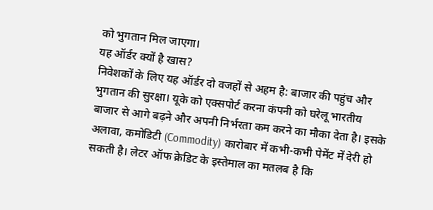को भुगतान मिल जाएगा।
यह ऑर्डर क्यों है खास?
निवेशकों के लिए यह ऑर्डर दो वजहों से अहम है: बाजार की पहुंच और भुगतान की सुरक्षा। यूके को एक्सपोर्ट करना कंपनी को घरेलू भारतीय बाजार से आगे बढ़ने और अपनी निर्भरता कम करने का मौका देता है। इसके अलावा, कमोडिटी (Commodity) कारोबार में कभी-कभी पेमेंट में देरी हो सकती है। लेटर ऑफ क्रेडिट के इस्तेमाल का मतलब है कि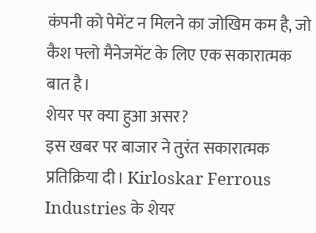कंपनी को पेमेंट न मिलने का जोखिम कम है, जो कैश फ्लो मैनेजमेंट के लिए एक सकारात्मक बात है।
शेयर पर क्या हुआ असर?
इस खबर पर बाजार ने तुरंत सकारात्मक प्रतिक्रिया दी। Kirloskar Ferrous Industries के शेयर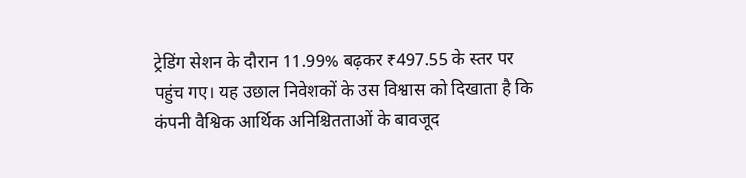ट्रेडिंग सेशन के दौरान 11.99% बढ़कर ₹497.55 के स्तर पर पहुंच गए। यह उछाल निवेशकों के उस विश्वास को दिखाता है कि कंपनी वैश्विक आर्थिक अनिश्चितताओं के बावजूद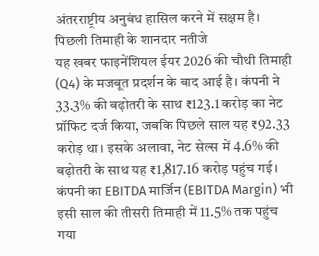अंतरराष्ट्रीय अनुबंध हासिल करने में सक्षम है।
पिछली तिमाही के शानदार नतीजे
यह खबर फाइनेंशियल ईयर 2026 की चौथी तिमाही (Q4) के मजबूत प्रदर्शन के बाद आई है। कंपनी ने 33.3% की बढ़ोतरी के साथ ₹123.1 करोड़ का नेट प्रॉफिट दर्ज किया, जबकि पिछले साल यह ₹92.33 करोड़ था। इसके अलावा, नेट सेल्स में 4.6% की बढ़ोतरी के साथ यह ₹1,817.16 करोड़ पहुंच गई। कंपनी का EBITDA मार्जिन (EBITDA Margin) भी इसी साल की तीसरी तिमाही में 11.5% तक पहुंच गया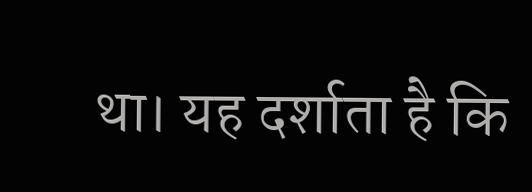था। यह दर्शाता है कि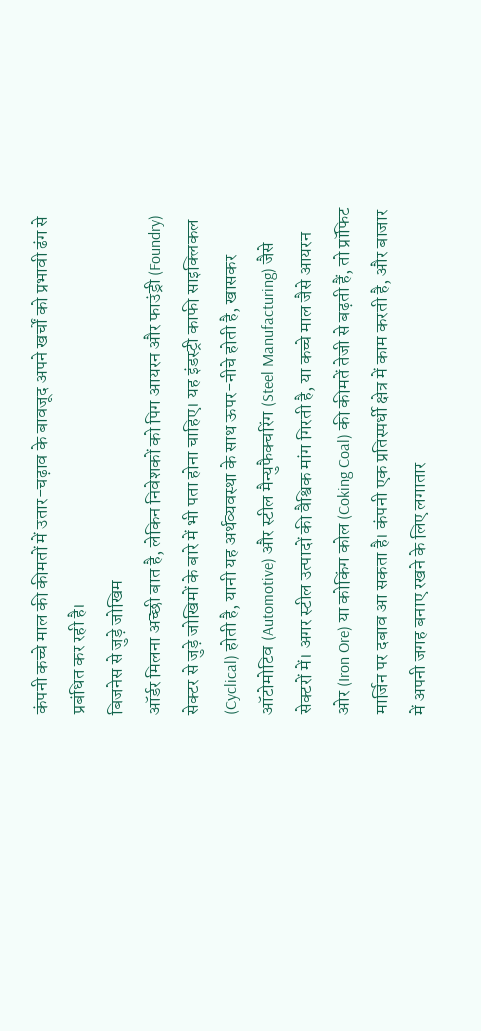कंपनी कच्चे माल की कीमतों में उतार-चढ़ाव के बावजूद अपने खर्चों को प्रभावी ढंग से प्रबंधित कर रही है।
बिजनेस से जुड़े जोखिम
ऑर्डर मिलना अच्छी बात है, लेकिन निवेशकों को पिग आयरन और फाउंड्री (Foundry) सेक्टर से जुड़े जोखिमों के बारे में भी पता होना चाहिए। यह इंडस्ट्री काफी साइक्लिकल (Cyclical) होती है, यानी यह अर्थव्यवस्था के साथ ऊपर-नीचे होती है, खासकर ऑटोमोटिव (Automotive) और स्टील मैन्युफैक्चरिंग (Steel Manufacturing) जैसे सेक्टरों में। अगर स्टील उत्पादों की वैश्विक मांग गिरती है, या कच्चे माल जैसे आयरन ओर (Iron Ore) या कोकिंग कोल (Coking Coal) की कीमतें तेजी से बढ़ती हैं, तो प्रॉफिट मार्जिन पर दबाव आ सकता है। कंपनी एक प्रतिस्पर्धी क्षेत्र में काम करती है, और बाजार में अपनी जगह बनाए रखने के लिए लगातार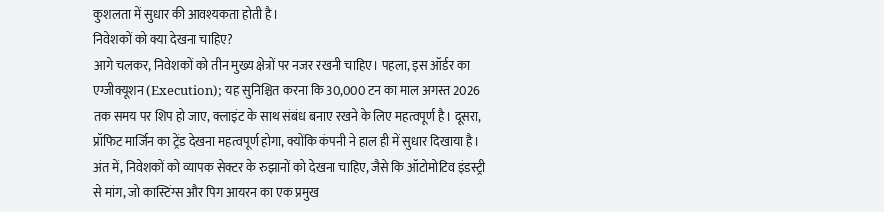कुशलता में सुधार की आवश्यकता होती है।
निवेशकों को क्या देखना चाहिए?
आगे चलकर, निवेशकों को तीन मुख्य क्षेत्रों पर नजर रखनी चाहिए। पहला, इस ऑर्डर का एग्जीक्यूशन (Execution); यह सुनिश्चित करना कि 30,000 टन का माल अगस्त 2026 तक समय पर शिप हो जाए, क्लाइंट के साथ संबंध बनाए रखने के लिए महत्वपूर्ण है। दूसरा, प्रॉफिट मार्जिन का ट्रेंड देखना महत्वपूर्ण होगा, क्योंकि कंपनी ने हाल ही में सुधार दिखाया है। अंत में, निवेशकों को व्यापक सेक्टर के रुझानों को देखना चाहिए, जैसे कि ऑटोमोटिव इंडस्ट्री से मांग, जो कास्टिंग्स और पिग आयरन का एक प्रमुख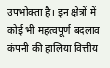उपभोक्ता है। इन क्षेत्रों में कोई भी महत्वपूर्ण बदलाव कंपनी की हालिया वित्तीय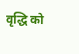वृद्धि को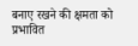बनाए रखने की क्षमता को प्रभावित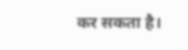कर सकता है।